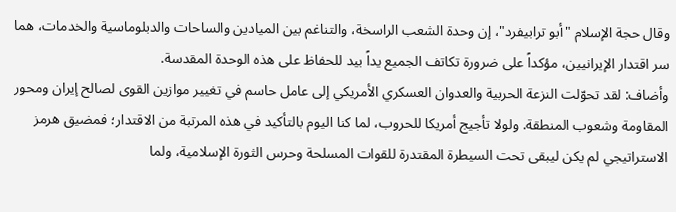وقال حجة الإسلام "أبو ترابيفرد"، إن وحدة الشعب الراسخة، والتناغم بين الميادين والساحات والدبلوماسية والخدمات، هما سر اقتدار الإيرانيين، مؤكداً على ضرورة تكاتف الجميع يداً بيد للحفاظ على هذه الوحدة المقدسة.
وأضاف: لقد تحوّلت النزعة الحربية والعدوان العسكري الأمريكي إلى عامل حاسم في تغيير موازين القوى لصالح إيران ومحور المقاومة وشعوب المنطقة. ولولا تأجيج أمريكا للحروب، لما كنا اليوم بالتأكيد في هذه المرتبة من الاقتدار؛ فمضيق هرمز الاستراتيجي لم يكن ليبقى تحت السيطرة المقتدرة للقوات المسلحة وحرس الثورة الإسلامیة، ولما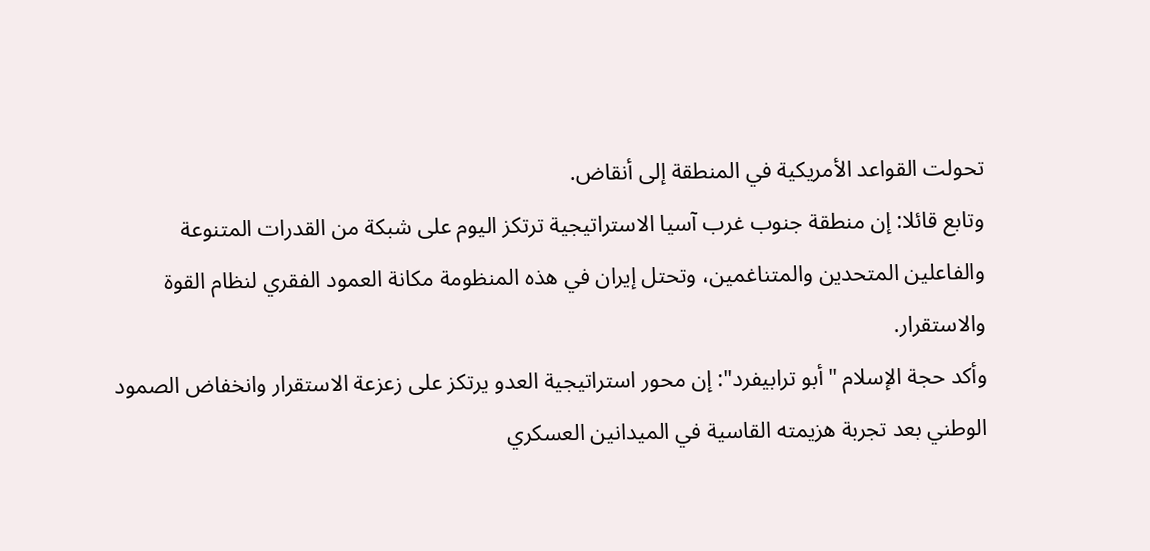تحولت القواعد الأمريكية في المنطقة إلى أنقاض.
وتابع قائلا: إن منطقة جنوب غرب آسيا الاستراتيجية ترتكز اليوم على شبكة من القدرات المتنوعة والفاعلين المتحدين والمتناغمين، وتحتل إيران في هذه المنظومة مكانة العمود الفقري لنظام القوة والاستقرار.
وأكد حجة الإسلام "أبو ترابيفرد": إن محور استراتيجية العدو يرتكز على زعزعة الاستقرار وانخفاض الصمود الوطني بعد تجربة هزيمته القاسية في الميدانين العسكري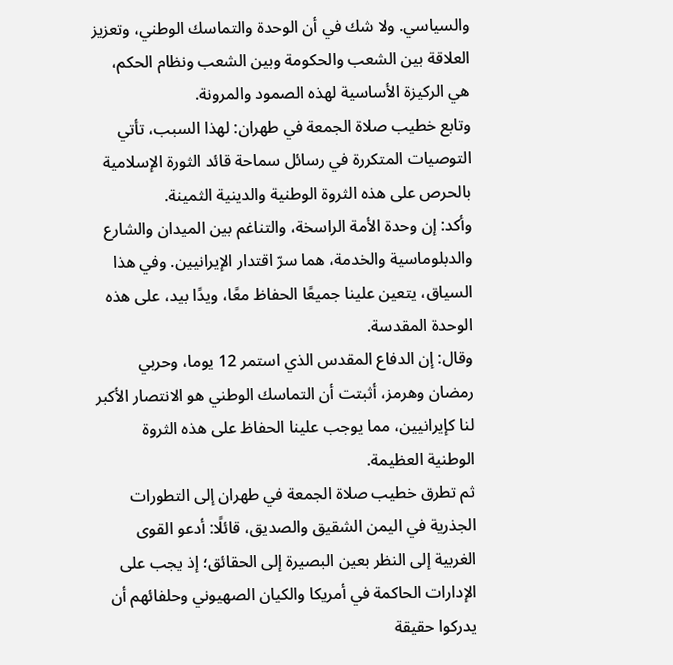والسياسي. ولا شك في أن الوحدة والتماسك الوطني، وتعزيز العلاقة بين الشعب والحكومة وبين الشعب ونظام الحكم، هي الركيزة الأساسية لهذه الصمود والمرونة.
وتابع خطيب صلاة الجمعة في طهران: لهذا السبب، تأتي التوصيات المتكررة في رسائل سماحة قائد الثورة الإسلامية بالحرص على هذه الثروة الوطنية والدينية الثمينة.
وأكد: إن وحدة الأمة الراسخة، والتناغم بین الميدان والشارع والدبلوماسية والخدمة، هما سرّ اقتدار الإيرانيين. وفي هذا السياق، يتعين علينا جميعًا الحفاظ معًا، ويدًا بيد، على هذه الوحدة المقدسة.
وقال: إن الدفاع المقدس الذي استمر 12 يوما، وحربي رمضان وهرمز، أثبتت أن التماسك الوطني هو الانتصار الأكبر لنا كإيرانيين، مما يوجب علينا الحفاظ على هذه الثروة الوطنية العظيمة.
ثم تطرق خطيب صلاة الجمعة في طهران إلى التطورات الجذرية في اليمن الشقيق والصديق، قائلًا: أدعو القوى الغربية إلى النظر بعين البصيرة إلى الحقائق؛ إذ يجب على الإدارات الحاكمة في أمريكا والكيان الصهيوني وحلفائهم أن يدركوا حقيقة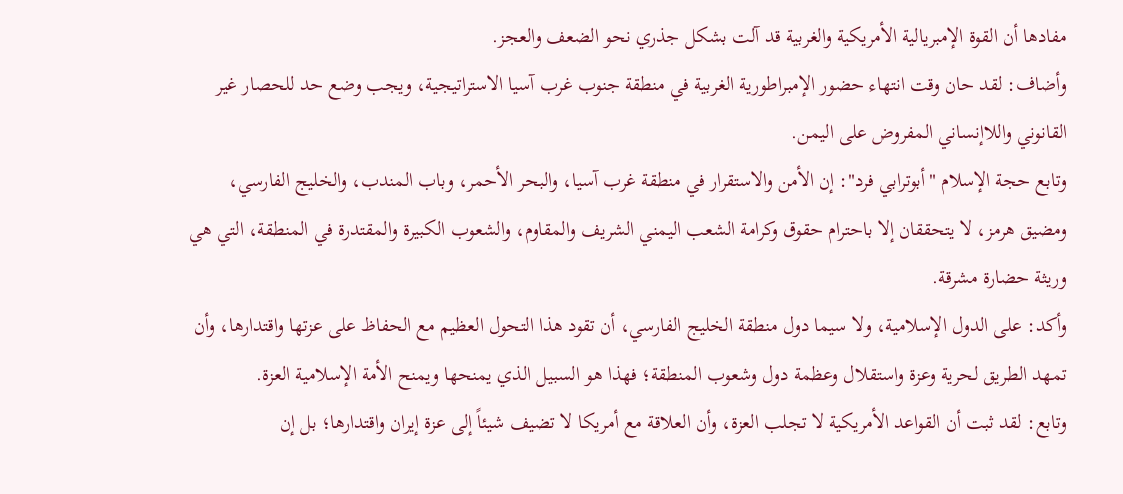مفادها أن القوة الإمبريالية الأمريكية والغربية قد آلت بشكل جذري نحو الضعف والعجز.
وأضاف: لقد حان وقت انتهاء حضور الإمبراطورية الغربية في منطقة جنوب غرب آسيا الاستراتيجية، ويجب وضع حد للحصار غير القانوني واللاإنساني المفروض على اليمن.
وتابع حجة الإسلام "أبوترابي فرد": إن الأمن والاستقرار في منطقة غرب آسيا، والبحر الأحمر، وباب المندب، والخليج الفارسي، ومضيق هرمز، لا يتحققان إلا باحترام حقوق وكرامة الشعب اليمني الشريف والمقاوم، والشعوب الكبيرة والمقتدرة في المنطقة، التي هي وريثة حضارة مشرقة.
وأکد: على الدول الإسلامية، ولا سيما دول منطقة الخليج الفارسي، أن تقود هذا التحول العظيم مع الحفاظ على عزتها واقتدارها، وأن تمهد الطريق لحرية وعزة واستقلال وعظمة دول وشعوب المنطقة؛ فهذا هو السبيل الذي يمنحها ويمنح الأمة الإسلامية العزة.
وتابع: لقد ثبت أن القواعد الأمريكية لا تجلب العزة، وأن العلاقة مع أمريكا لا تضيف شيئاً إلى عزة إيران واقتدارها؛ بل إن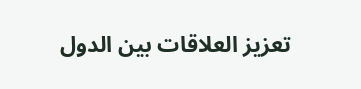تعزيز العلاقات بين الدول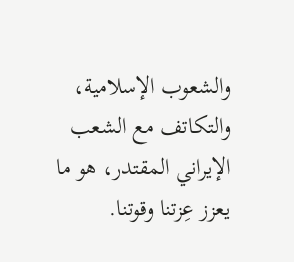والشعوب الإسلامية، والتكاتف مع الشعب الإيراني المقتدر، هو ما يعزز عِزتنا وقوتنا.